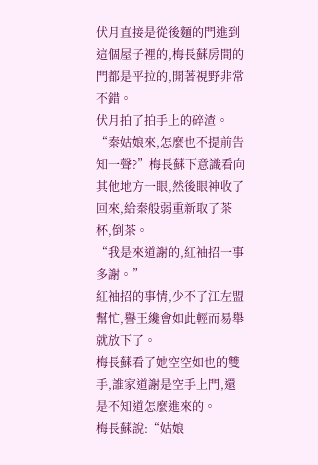伏月直接是從後麵的門進到這個屋子裡的,梅長蘇房間的門都是平拉的,開著視野非常不錯。
伏月拍了拍手上的碎渣。
“秦姑娘來,怎麼也不提前告知一聲?”梅長蘇下意識看向其他地方一眼,然後眼神收了回來,給秦般弱重新取了茶杯,倒茶。
“我是來道謝的,紅袖招一事多謝。”
紅袖招的事情,少不了江左盟幫忙,譽王纔會如此輕而易舉就放下了。
梅長蘇看了她空空如也的雙手,誰家道謝是空手上門,還是不知道怎麼進來的。
梅長蘇說:“姑娘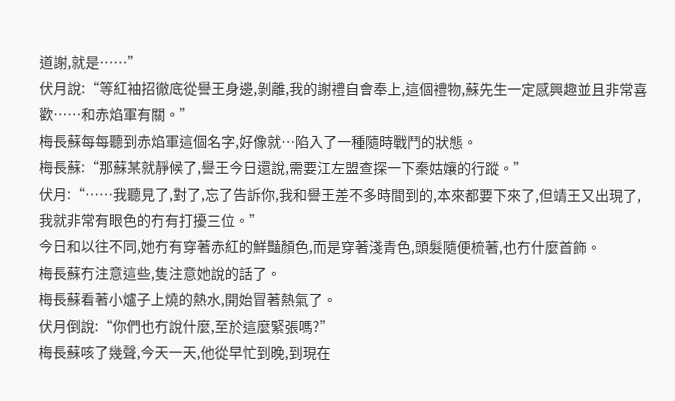道謝,就是……”
伏月說:“等紅袖招徹底從譽王身邊,剝離,我的謝禮自會奉上,這個禮物,蘇先生一定感興趣並且非常喜歡……和赤焰軍有關。”
梅長蘇每每聽到赤焰軍這個名字,好像就…陷入了一種隨時戰鬥的狀態。
梅長蘇:“那蘇某就靜候了,譽王今日還說,需要江左盟查探一下秦姑孃的行蹤。”
伏月:“……我聽見了,對了,忘了告訴你,我和譽王差不多時間到的,本來都要下來了,但靖王又出現了,我就非常有眼色的冇有打擾三位。”
今日和以往不同,她冇有穿著赤紅的鮮豔顏色,而是穿著淺青色,頭髮隨便梳著,也冇什麼首飾。
梅長蘇冇注意這些,隻注意她說的話了。
梅長蘇看著小爐子上燒的熱水,開始冒著熱氣了。
伏月倒說:“你們也冇說什麼,至於這麼緊張嗎?”
梅長蘇咳了幾聲,今天一天,他從早忙到晚,到現在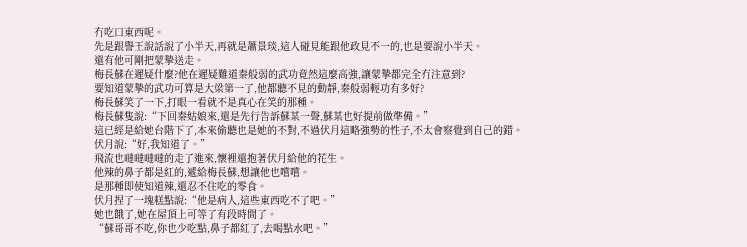冇吃口東西呢。
先是跟譽王說話說了小半天,再就是蕭景琰,這人碰見能跟他政見不一的,也是要說小半天。
還有他可剛把蒙摯送走。
梅長蘇在遲疑什麼?他在遲疑難道秦般弱的武功竟然這麼高強,讓蒙摯都完全冇注意到?
要知道蒙摯的武功可算是大梁第一了,他都聽不見的動靜,秦般弱輕功有多好?
梅長蘇笑了一下,打眼一看就不是真心在笑的那種。
梅長蘇隻說:“下回秦姑娘來,還是先行告訴蘇某一聲,蘇某也好提前做準備。”
這已經是給她台階下了,本來偷聽也是她的不對,不過伏月這略強勢的性子,不太會察覺到自己的錯。
伏月說:“好,我知道了。”
飛流也噠噠噠噠的走了進來,懷裡還抱著伏月給他的花生。
他辣的鼻子都是紅的,遞給梅長蘇,想讓他也嚐嚐。
是那種即使知道辣,還忍不住吃的零食。
伏月捏了一塊糕點說:“他是病人,這些東西吃不了吧。”
她也餓了,她在屋頂上可等了有段時間了。
“蘇哥哥不吃,你也少吃點,鼻子都紅了,去喝點水吧。”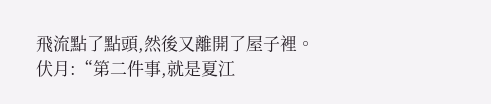飛流點了點頭,然後又離開了屋子裡。
伏月:“第二件事,就是夏江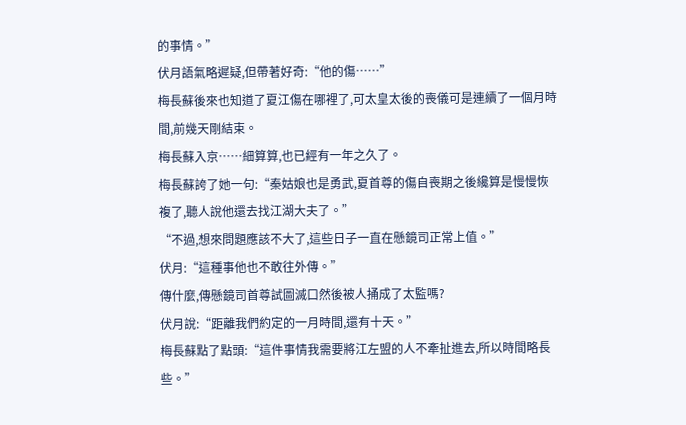的事情。”
伏月語氣略遲疑,但帶著好奇:“他的傷……”
梅長蘇後來也知道了夏江傷在哪裡了,可太皇太後的喪儀可是連續了一個月時間,前幾天剛結束。
梅長蘇入京……細算算,也已經有一年之久了。
梅長蘇誇了她一句:“秦姑娘也是勇武,夏首尊的傷自喪期之後纔算是慢慢恢複了,聽人說他還去找江湖大夫了。”
“不過,想來問題應該不大了,這些日子一直在懸鏡司正常上值。”
伏月:“這種事他也不敢往外傳。”
傳什麼,傳懸鏡司首尊試圖滅口然後被人捅成了太監嗎?
伏月說:“距離我們約定的一月時間,還有十天。”
梅長蘇點了點頭:“這件事情我需要將江左盟的人不牽扯進去,所以時間略長些。”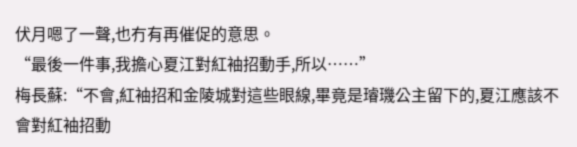伏月嗯了一聲,也冇有再催促的意思。
“最後一件事,我擔心夏江對紅袖招動手,所以……”
梅長蘇:“不會,紅袖招和金陵城對這些眼線,畢竟是璿璣公主留下的,夏江應該不會對紅袖招動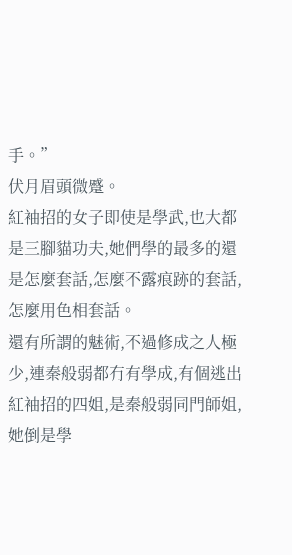手。”
伏月眉頭微蹙。
紅袖招的女子即使是學武,也大都是三腳貓功夫,她們學的最多的還是怎麼套話,怎麼不露痕跡的套話,怎麼用色相套話。
還有所謂的魅術,不過修成之人極少,連秦般弱都冇有學成,有個逃出紅袖招的四姐,是秦般弱同門師姐,她倒是學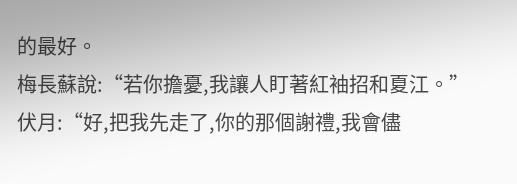的最好。
梅長蘇說:“若你擔憂,我讓人盯著紅袖招和夏江。”
伏月:“好,把我先走了,你的那個謝禮,我會儘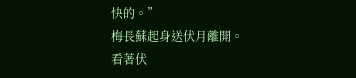快的。”
梅長蘇起身送伏月離開。
看著伏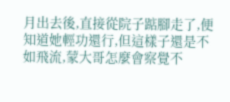月出去後,直接從院子踮腳走了,便知道她輕功還行,但這樣子還是不如飛流,蒙大哥怎麼會察覺不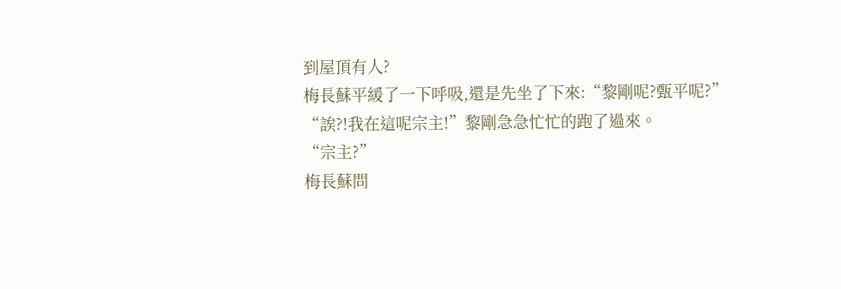到屋頂有人?
梅長蘇平緩了一下呼吸,還是先坐了下來:“黎剛呢?甄平呢?”
“誒?!我在這呢宗主!”黎剛急急忙忙的跑了過來。
“宗主?”
梅長蘇問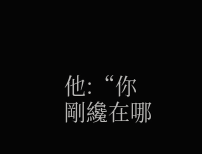他:“你剛纔在哪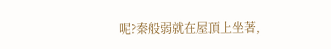呢?秦般弱就在屋頂上坐著,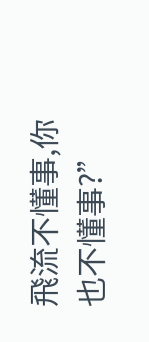飛流不懂事,你也不懂事?”